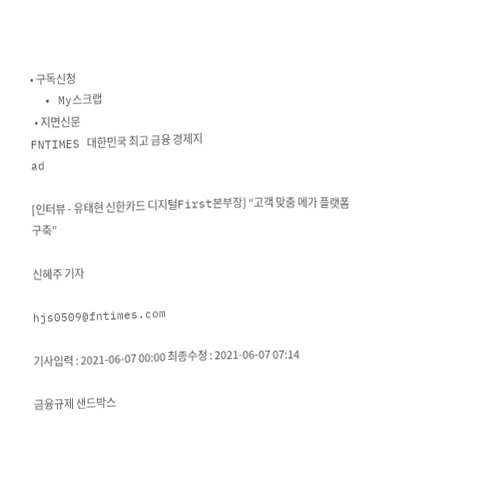• 구독신청
  • My스크랩
  • 지면신문
FNTIMES 대한민국 최고 금융 경제지
ad

[인터뷰 - 유태현 신한카드 디지털First본부장] “고객 맞춤 메가 플랫폼 구축”

신혜주 기자

hjs0509@fntimes.com

기사입력 : 2021-06-07 00:00 최종수정 : 2021-06-07 07:14

금융규제 샌드박스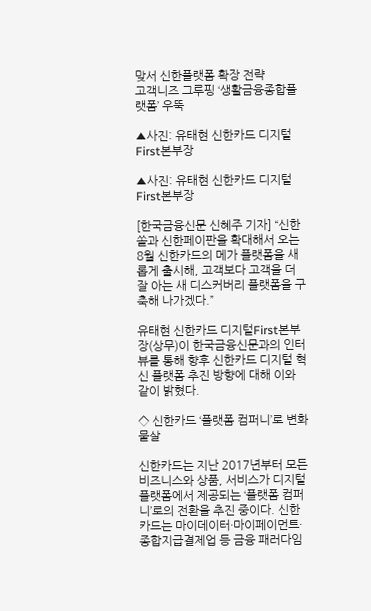맞서 신한플랫폼 확장 전략
고객니즈 그루핑 ‘생활금융종합플랫폼’ 우뚝

▲사진: 유태현 신한카드 디지털First본부장

▲사진: 유태현 신한카드 디지털First본부장

[한국금융신문 신혜주 기자] “신한 쏠과 신한페이판을 확대해서 오는 8월 신한카드의 메가 플랫폼을 새롭게 출시해, 고객보다 고객을 더 잘 아는 새 디스커버리 플랫폼을 구축해 나가겠다.”

유태현 신한카드 디지털First본부장(상무)이 한국금융신문과의 인터뷰를 통해 향후 신한카드 디지털 혁신 플랫폼 추진 방향에 대해 이와 같이 밝혔다.

◇ 신한카드 ‘플랫폼 컴퍼니’로 변화 물살

신한카드는 지난 2017년부터 모든 비즈니스와 상품, 서비스가 디지털 플랫폼에서 제공되는 ‘플랫폼 컴퍼니’로의 전환을 추진 중이다. 신한카드는 마이데이터·마이페이먼트·종합지급결제업 등 금융 패러다임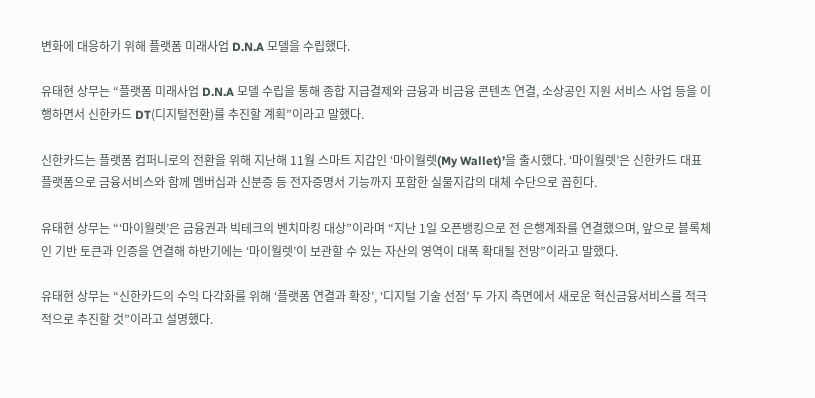변화에 대응하기 위해 플랫폼 미래사업 D.N.A 모델을 수립했다.

유태현 상무는 “플랫폼 미래사업 D.N.A 모델 수립을 통해 종합 지급결제와 금융과 비금융 콘텐츠 연결, 소상공인 지원 서비스 사업 등을 이행하면서 신한카드 DT(디지털전환)를 추진할 계획”이라고 말했다.

신한카드는 플랫폼 컴퍼니로의 전환을 위해 지난해 11월 스마트 지갑인 ‘마이월렛(My Wallet)’을 출시했다. ‘마이월렛’은 신한카드 대표 플랫폼으로 금융서비스와 함께 멤버십과 신분증 등 전자증명서 기능까지 포함한 실물지갑의 대체 수단으로 꼽힌다.

유태현 상무는 “‘마이월렛’은 금융권과 빅테크의 벤치마킹 대상”이라며 “지난 1일 오픈뱅킹으로 전 은행계좌를 연결했으며, 앞으로 블록체인 기반 토큰과 인증을 연결해 하반기에는 ‘마이월렛’이 보관할 수 있는 자산의 영역이 대폭 확대될 전망”이라고 말했다.

유태현 상무는 “신한카드의 수익 다각화를 위해 ‘플랫폼 연결과 확장’, ‘디지털 기술 선점’ 두 가지 측면에서 새로운 혁신금융서비스를 적극적으로 추진할 것”이라고 설명했다.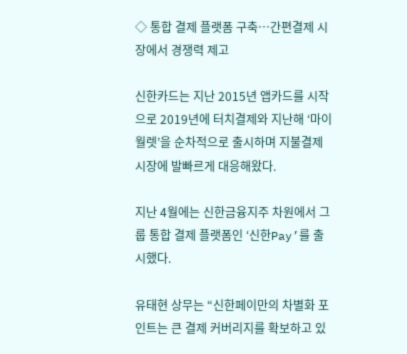◇ 통합 결제 플랫폼 구축…간편결제 시장에서 경쟁력 제고

신한카드는 지난 2015년 앱카드를 시작으로 2019년에 터치결제와 지난해 ‘마이월렛’을 순차적으로 출시하며 지불결제 시장에 발빠르게 대응해왔다.

지난 4월에는 신한금융지주 차원에서 그룹 통합 결제 플랫폼인 ‘신한Pay’를 출시했다.

유태현 상무는 “신한페이만의 차별화 포인트는 큰 결제 커버리지를 확보하고 있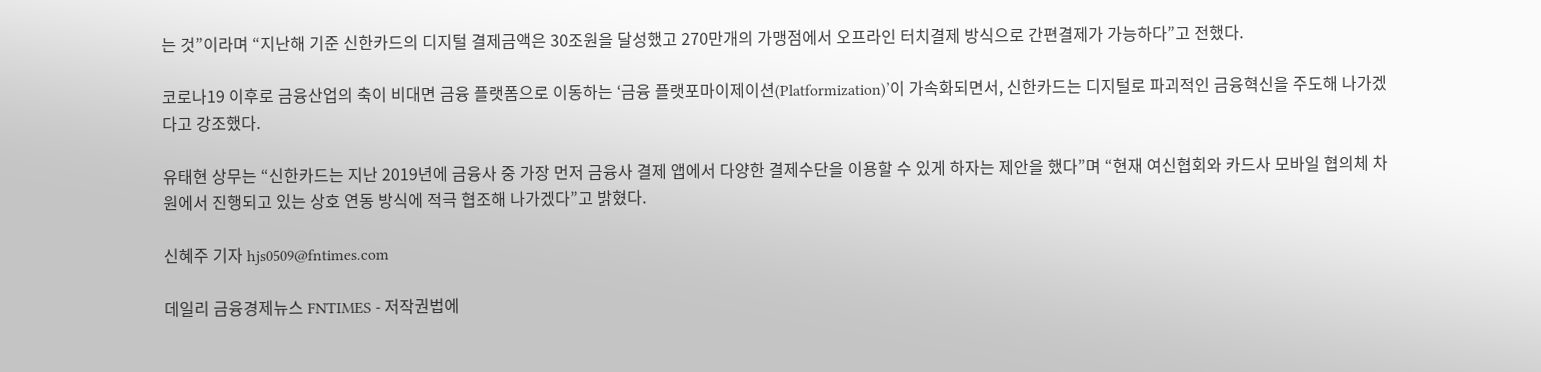는 것”이라며 “지난해 기준 신한카드의 디지털 결제금액은 30조원을 달성했고 270만개의 가맹점에서 오프라인 터치결제 방식으로 간편결제가 가능하다”고 전했다.

코로나19 이후로 금융산업의 축이 비대면 금융 플랫폼으로 이동하는 ‘금융 플랫포마이제이션(Platformization)’이 가속화되면서, 신한카드는 디지털로 파괴적인 금융혁신을 주도해 나가겠다고 강조했다.

유태현 상무는 “신한카드는 지난 2019년에 금융사 중 가장 먼저 금융사 결제 앱에서 다양한 결제수단을 이용할 수 있게 하자는 제안을 했다”며 “현재 여신협회와 카드사 모바일 협의체 차원에서 진행되고 있는 상호 연동 방식에 적극 협조해 나가겠다”고 밝혔다.

신혜주 기자 hjs0509@fntimes.com

데일리 금융경제뉴스 FNTIMES - 저작권법에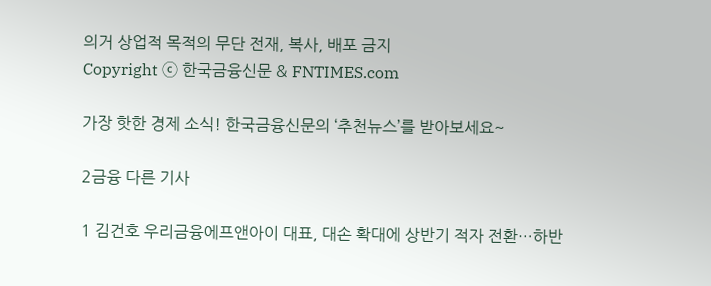의거 상업적 목적의 무단 전재, 복사, 배포 금지
Copyright ⓒ 한국금융신문 & FNTIMES.com

가장 핫한 경제 소식! 한국금융신문의 ‘추천뉴스’를 받아보세요~

2금융 다른 기사

1 김건호 우리금융에프앤아이 대표, 대손 확대에 상반기 적자 전환…하반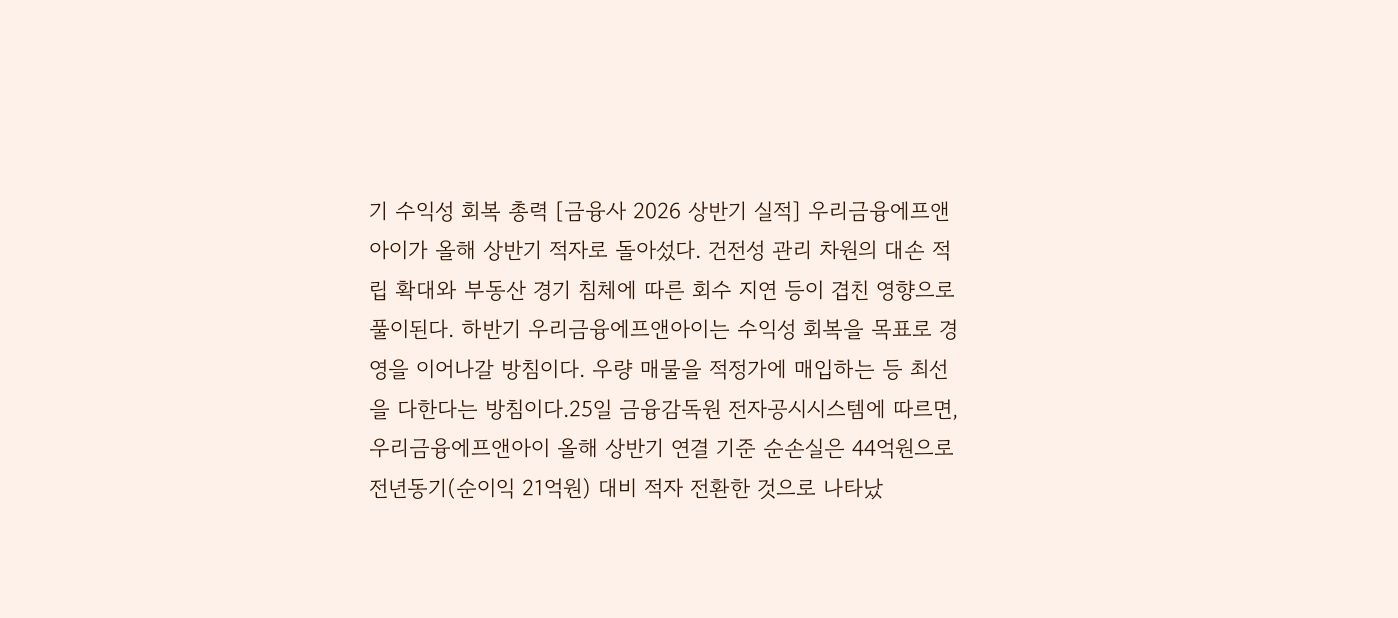기 수익성 회복 총력 [금융사 2026 상반기 실적] 우리금융에프앤아이가 올해 상반기 적자로 돌아섰다. 건전성 관리 차원의 대손 적립 확대와 부동산 경기 침체에 따른 회수 지연 등이 겹친 영향으로 풀이된다. 하반기 우리금융에프앤아이는 수익성 회복을 목표로 경영을 이어나갈 방침이다. 우량 매물을 적정가에 매입하는 등 최선을 다한다는 방침이다.25일 금융감독원 전자공시시스템에 따르면, 우리금융에프앤아이 올해 상반기 연결 기준 순손실은 44억원으로 전년동기(순이익 21억원) 대비 적자 전환한 것으로 나타났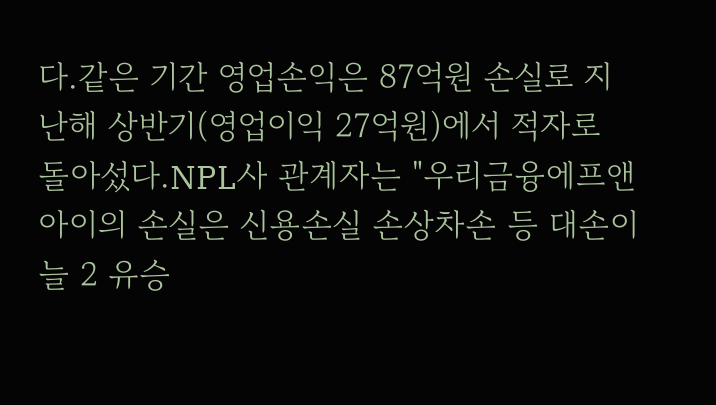다.같은 기간 영업손익은 87억원 손실로 지난해 상반기(영업이익 27억원)에서 적자로 돌아섰다.NPL사 관계자는 "우리금융에프앤아이의 손실은 신용손실 손상차손 등 대손이 늘 2 유승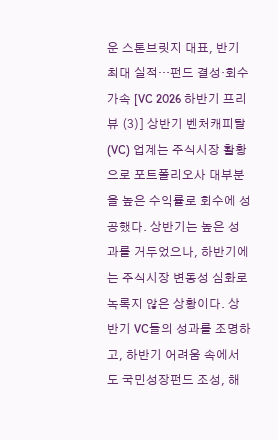운 스톤브릿지 대표, 반기 최대 실적…펀드 결성·회수 가속 [VC 2026 하반기 프리뷰 (3)] 상반기 벤처캐피탈(VC) 업계는 주식시장 활황으로 포트폴리오사 대부분을 높은 수익률로 회수에 성공했다. 상반기는 높은 성과를 거두었으나, 하반기에는 주식시장 변동성 심화로 녹록지 않은 상황이다. 상반기 VC들의 성과를 조명하고, 하반기 어려움 속에서도 국민성장펀드 조성, 해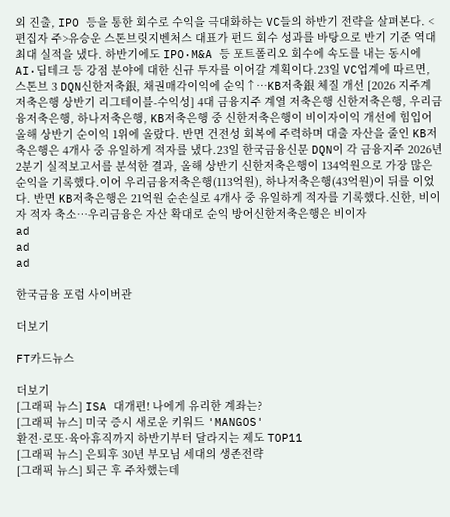외 진출, IPO 등을 통한 회수로 수익을 극대화하는 VC들의 하반기 전략을 살펴본다. <편집자 주>유승운 스톤브릿지벤처스 대표가 펀드 회수 성과를 바탕으로 반기 기준 역대 최대 실적을 냈다. 하반기에도 IPO·M&A 등 포트폴리오 회수에 속도를 내는 동시에 AI·딥테크 등 강점 분야에 대한 신규 투자를 이어갈 계획이다.23일 VC업계에 따르면, 스톤브 3 DQN신한저축銀, 채권매각이익에 순익↑…KB저축銀 체질 개선 [2026 지주계 저축은행 상반기 리그테이블-수익성] 4대 금융지주 계열 저축은행 신한저축은행, 우리금융저축은행, 하나저축은행, KB저축은행 중 신한저축은행이 비이자이익 개선에 힘입어 올해 상반기 순이익 1위에 올랐다. 반면 건전성 회복에 주력하며 대출 자산을 줄인 KB저축은행은 4개사 중 유일하게 적자를 냈다.23일 한국금융신문 DQN이 각 금융지주 2026년 2분기 실적보고서를 분석한 결과, 올해 상반기 신한저축은행이 134억원으로 가장 많은 순익을 기록했다.이어 우리금융저축은행(113억원), 하나저축은행(43억원)이 뒤를 이었다. 반면 KB저축은행은 21억원 순손실로 4개사 중 유일하게 적자를 기록했다.신한, 비이자 적자 축소…우리금융은 자산 확대로 순익 방어신한저축은행은 비이자
ad
ad
ad

한국금융 포럼 사이버관

더보기

FT카드뉴스

더보기
[그래픽 뉴스] ISA 대개편! 나에게 유리한 계좌는?
[그래픽 뉴스] 미국 증시 새로운 키워드 'MANGOS'
환전·로또·육아휴직까지 하반기부터 달라지는 제도 TOP11
[그래픽 뉴스] 은퇴후 30년 부모님 세대의 생존전략
[그래픽 뉴스] 퇴근 후 주차했는데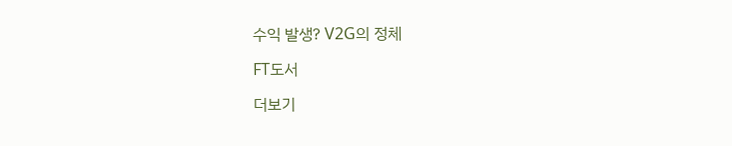수익 발생? V2G의 정체

FT도서

더보기